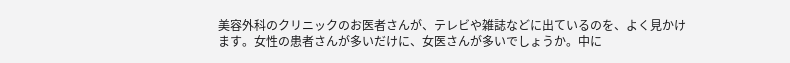美容外科のクリニックのお医者さんが、テレビや雑誌などに出ているのを、よく見かけます。女性の患者さんが多いだけに、女医さんが多いでしょうか。中に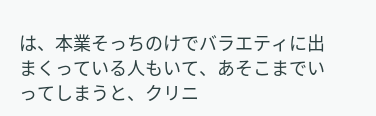は、本業そっちのけでバラエティに出まくっている人もいて、あそこまでいってしまうと、クリニ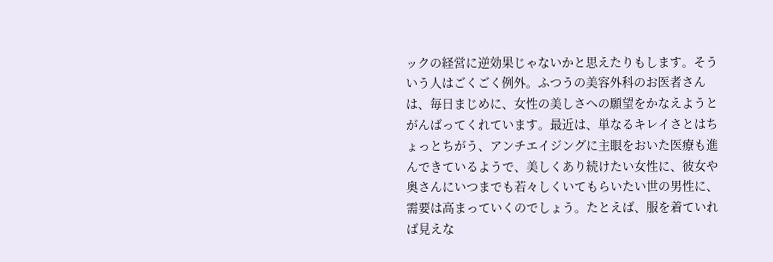ックの経営に逆効果じゃないかと思えたりもします。そういう人はごくごく例外。ふつうの美容外科のお医者さんは、毎日まじめに、女性の美しさへの願望をかなえようとがんばってくれています。最近は、単なるキレイさとはちょっとちがう、アンチエイジングに主眼をおいた医療も進んできているようで、美しくあり続けたい女性に、彼女や奥さんにいつまでも若々しくいてもらいたい世の男性に、需要は高まっていくのでしょう。たとえば、服を着ていれば見えな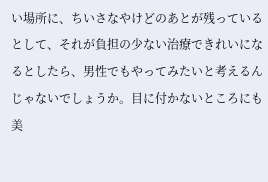い場所に、ちいさなやけどのあとが残っているとして、それが負担の少ない治療できれいになるとしたら、男性でもやってみたいと考えるんじゃないでしょうか。目に付かないところにも美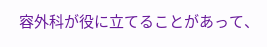容外科が役に立てることがあって、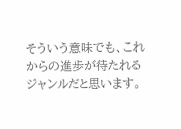そういう意味でも、これからの進歩が待たれるジャンルだと思います。